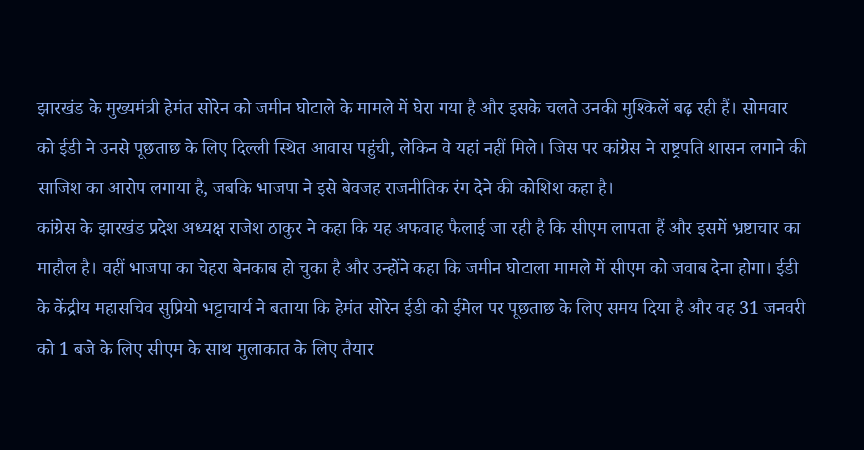झारखंड के मुख्यमंत्री हेमंत सोरेन को जमीन घोटाले के मामले में घेरा गया है और इसके चलते उनकी मुश्किलें बढ़ रही हैं। सोमवार को ईडी ने उनसे पूछताछ के लिए दिल्ली स्थित आवास पहुंची, लेकिन वे यहां नहीं मिले। जिस पर कांग्रेस ने राष्ट्रपति शासन लगाने की साजिश का आरोप लगाया है, जबकि भाजपा ने इसे बेवजह राजनीतिक रंग देने की कोशिश कहा है।
कांग्रेस के झारखंड प्रदेश अध्यक्ष राजेश ठाकुर ने कहा कि यह अफवाह फैलाई जा रही है कि सीएम लापता हैं और इसमें भ्रष्टाचार का माहौल है। वहीं भाजपा का चेहरा बेनकाब हो चुका है और उन्होंने कहा कि जमीन घोटाला मामले में सीएम को जवाब देना होगा। ईडी के केंद्रीय महासचिव सुप्रियो भट्टाचार्य ने बताया कि हेमंत सोरेन ईडी को ईमेल पर पूछताछ के लिए समय दिया है और वह 31 जनवरी को 1 बजे के लिए सीएम के साथ मुलाकात के लिए तैयार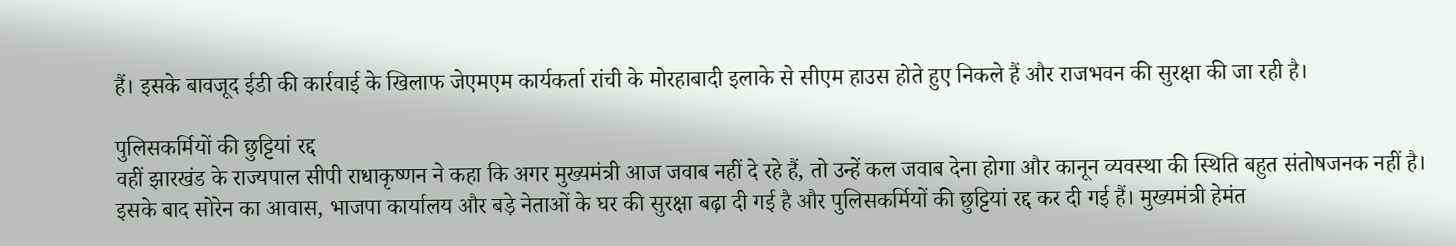हैं। इसके बावजूद ईडी की कार्रवाई के खिलाफ जेएमएम कार्यकर्ता रांची के मोरहाबादी इलाके से सीएम हाउस होते हुए निकले हैं और राजभवन की सुरक्षा की जा रही है।

पुलिसकर्मियों की छुट्टियां रद्द
वहीं झारखंड के राज्यपाल सीपी राधाकृष्णन ने कहा कि अगर मुख्यमंत्री आज जवाब नहीं दे रहे हैं, तो उन्हें कल जवाब देना होगा और कानून व्यवस्था की स्थिति बहुत संतोषजनक नहीं है। इसके बाद सोरेन का आवास, भाजपा कार्यालय और बड़े नेताओं के घर की सुरक्षा बढ़ा दी गई है और पुलिसकर्मियों की छुट्टियां रद्द कर दी गई हैं। मुख्यमंत्री हेमंत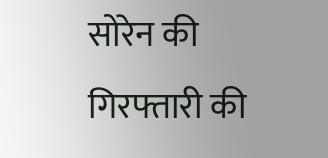सोरेन की गिरफ्तारी की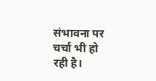संभावना पर चर्चा भी हो रही है।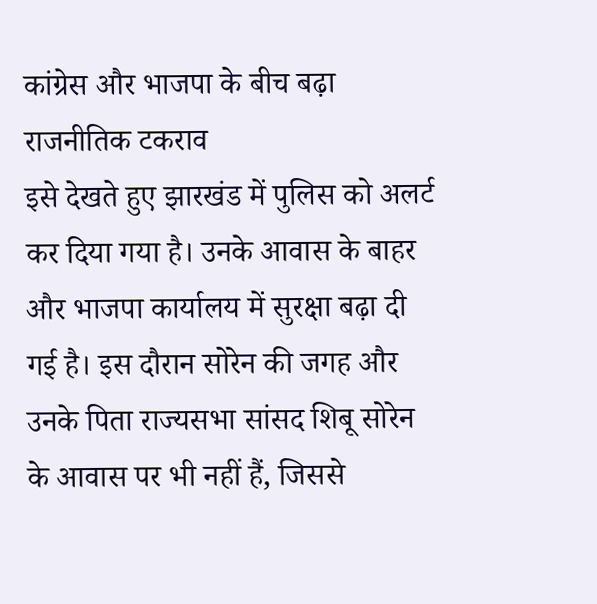कांग्रेस और भाजपा के बीच बढ़ा राजनीतिक टकराव
इसे देखते हुए झारखंड में पुलिस को अलर्ट कर दिया गया है। उनके आवास के बाहर और भाजपा कार्यालय में सुरक्षा बढ़ा दी गई है। इस दौरान सोरेन की जगह और उनके पिता राज्यसभा सांसद शिबू सोरेन के आवास पर भी नहीं हैं, जिससे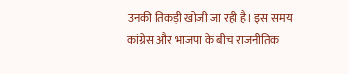उनकी तिकड़ी खोजी जा रही है। इस समय कांग्रेस और भाजपा के बीच राजनीतिक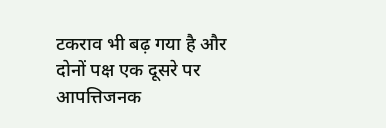टकराव भी बढ़ गया है और दोनों पक्ष एक दूसरे पर आपत्तिजनक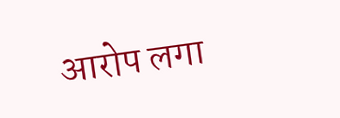आरोप लगा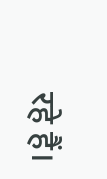रहे हैं।